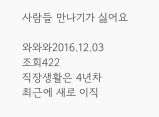사람들 만나기가 싫어요

와와와2016.12.03
조회422
직장생활은 4년차
최근에 새로 이직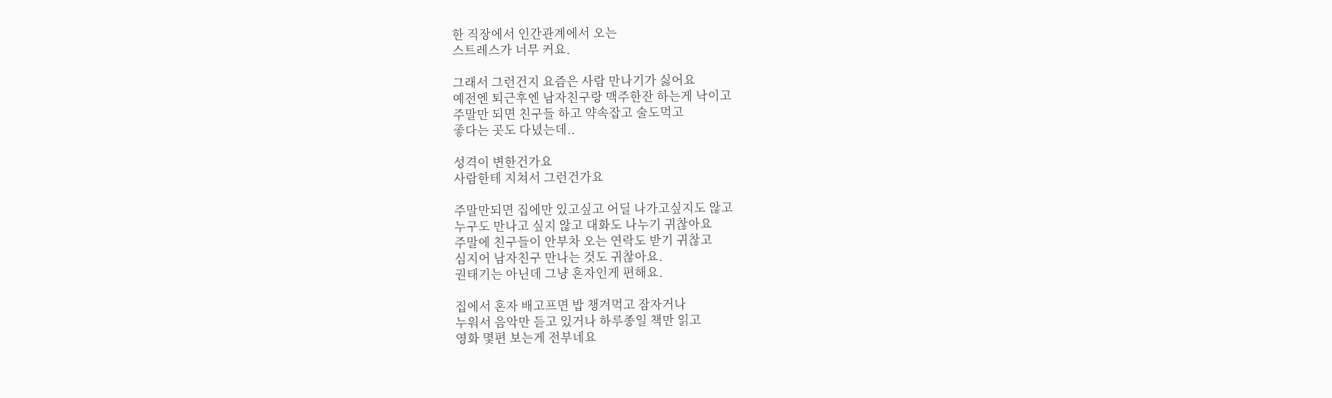한 직장에서 인간관계에서 오는
스트레스가 너무 커요.

그래서 그런건지 요즘은 사람 만나기가 싫어요
예전엔 퇴근후엔 남자친구랑 맥주한잔 하는게 낙이고
주말만 되면 친구들 하고 약속잡고 술도먹고
좋다는 곳도 다녔는데..

성격이 변한건가요
사람한테 지쳐서 그런건가요

주말만되면 집에만 있고싶고 어딜 나가고싶지도 않고
누구도 만나고 싶지 않고 대화도 나누기 귀찮아요
주말에 친구들이 안부차 오는 연락도 받기 귀찮고
심지어 남자친구 만나는 것도 귀찮아요.
권태기는 아닌데 그냥 혼자인게 편해요.

집에서 혼자 배고프면 밥 챙겨먹고 잠자거나
누워서 음악만 듣고 있거나 하루종일 책만 읽고
영화 몇편 보는게 전부네요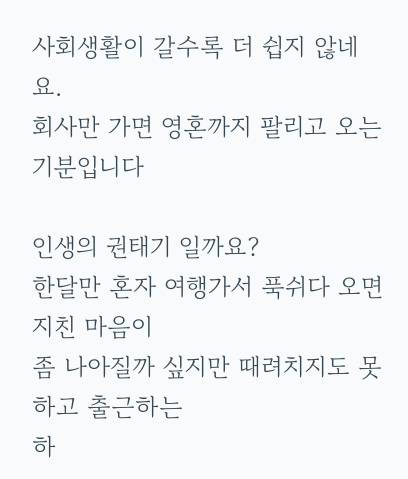사회생활이 갈수록 더 쉽지 않네요.
회사만 가면 영혼까지 팔리고 오는 기분입니다

인생의 권태기 일까요?
한달만 혼자 여행가서 푹쉬다 오면 지친 마음이
좀 나아질까 싶지만 때려치지도 못하고 출근하는
하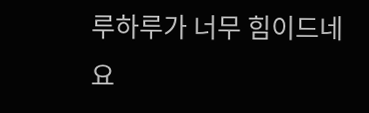루하루가 너무 힘이드네요